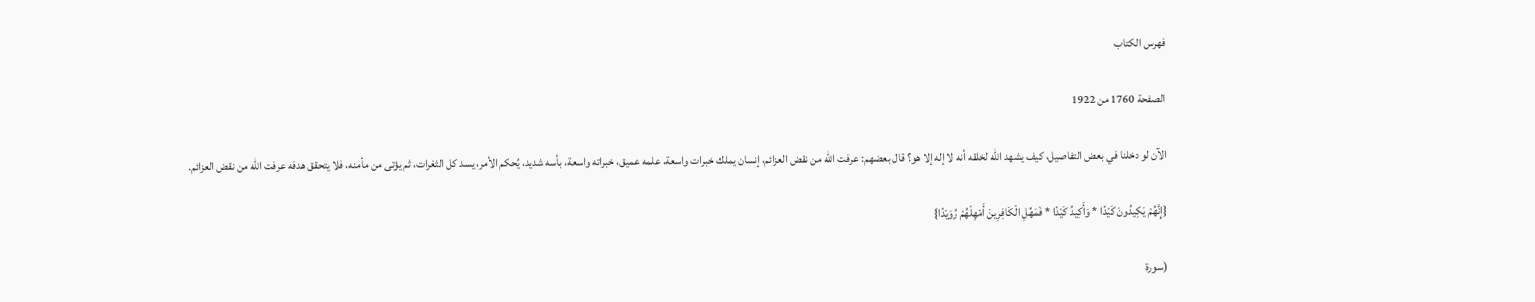فهرس الكتاب

الصفحة 1760 من 1922

الآن لو دخلنا في بعض التفاصيل، كيف يشهد الله لخلقه أنه لا إله إلا هو؟ قال بعضهم: عرفت الله من نقض العزائم، إنسان يملك خبرات واسعة، علمه عميق، خبراته واسعة، بأسه شديد، يُحكم الأمر، يسد كل الثغرات، ثم يؤتى من مأمنه، فلا يتحقق هدفه عرفت الله من نقض العزائم.

{إِنَّهُمْ يَكِيدُونَ كَيْدًا * وَأَكِيدُ كَيْدًا * فَمَهِّلِ الْكَافِرِينَ أَمْهِلْهُمْ رُوَيْدًا}

(سورة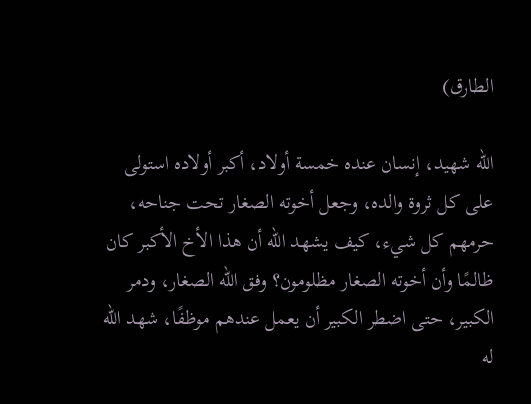الطارق)

الله شهيد، إنسان عنده خمسة أولاد، أكبر أولاده استولى على كل ثروة والده، وجعل أخوته الصغار تحت جناحه، حرمهم كل شيء، كيف يشهد الله أن هذا الأخ الأكبر كان ظالمًا وأن أخوته الصغار مظلومون؟ وفق الله الصغار، ودمر الكبير، حتى اضطر الكبير أن يعمل عندهم موظفًا، شهد الله له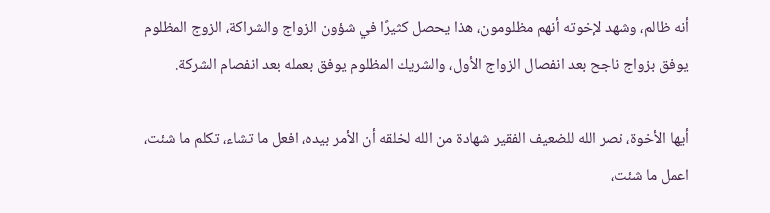أنه ظالم، وشهد لإخوته أنهم مظلومون، هذا يحصل كثيرًا في شؤون الزواج والشراكة، الزوج المظلوم يوفق بزواج ناجح بعد انفصال الزواج الأول، والشريك المظلوم يوفق بعمله بعد انفصام الشركة.

أيها الأخوة، نصر الله للضعيف الفقير شهادة من الله لخلقه أن الأمر بيده، افعل ما تشاء، تكلم ما شئت، اعمل ما شئت،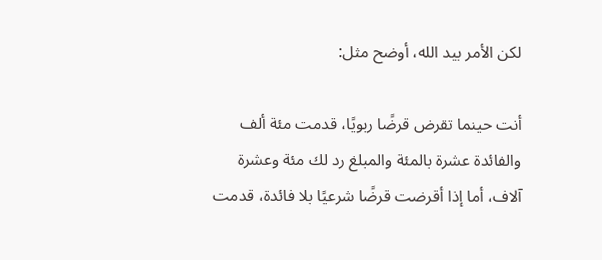لكن الأمر بيد الله، أوضح مثل:

أنت حينما تقرض قرضًا ربويًا، قدمت مئة ألف والفائدة عشرة بالمئة والمبلغ رد لك مئة وعشرة آلاف، أما إذا أقرضت قرضًا شرعيًا بلا فائدة، قدمت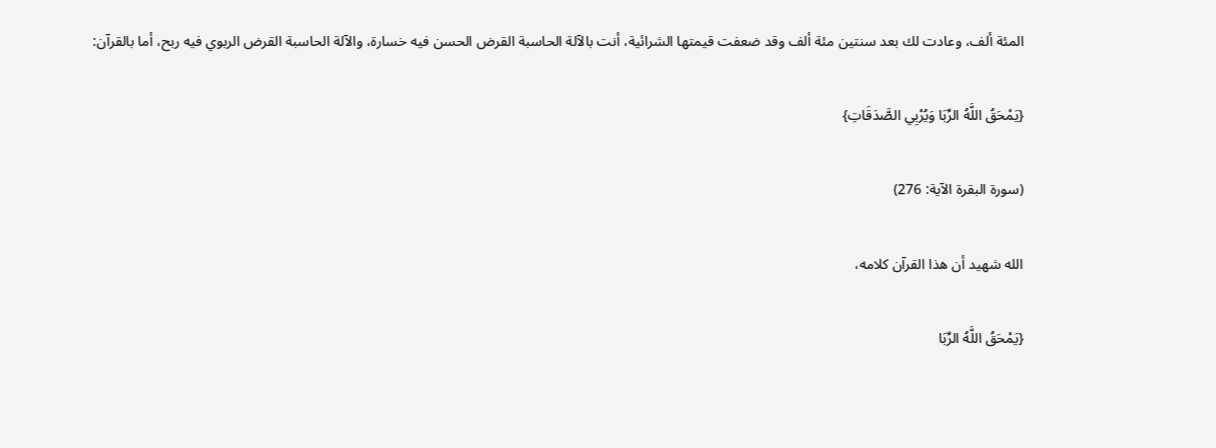المئة ألف، وعادت لك بعد سنتين مئة ألف وقد ضعفت قيمتها الشرائية، أنت بالآلة الحاسبة القرض الحسن فيه خسارة، والآلة الحاسبة القرض الربوي فيه ربح، أما بالقرآن:

{يَمْحَقُ اللَّهُ الرِّبَا وَيُرْبِي الصَّدَقَاتِ}

(سورة البقرة الآية: 276)

الله شهيد أن هذا القرآن كلامه،

{يَمْحَقُ اللَّهُ الرِّبَا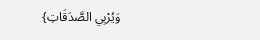وَيُرْبِي الصَّدَقَاتِ}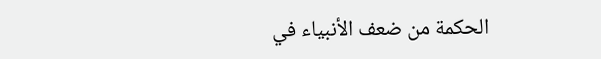الحكمة من ضعف الأنبياء في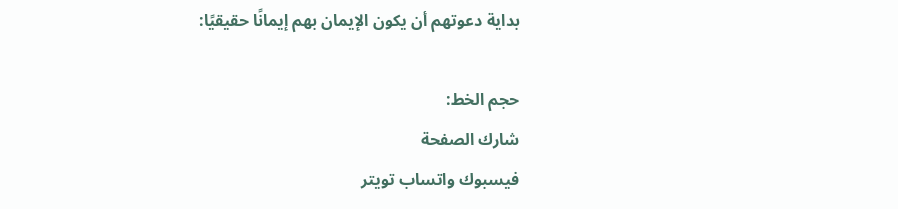بداية دعوتهم أن يكون الإيمان بهم إيمانًا حقيقيًا:

حجم الخط:
شارك الصفحة
فيسبوك واتساب تويتر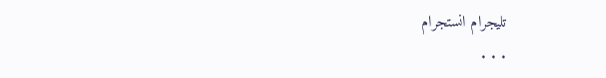تليجرام انستجرام
. . .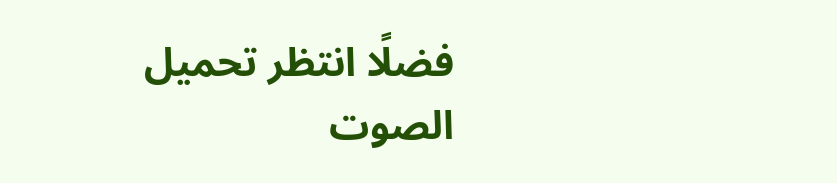فضلًا انتظر تحميل الصوت